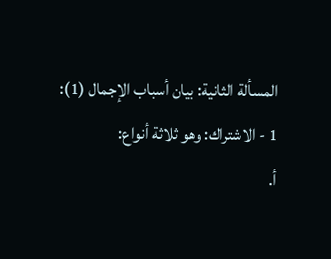المسألة الثانية: بيان أسباب الإجمال (1):
1 - الاشتراك: وهو ثلاثة أنواع:
أ.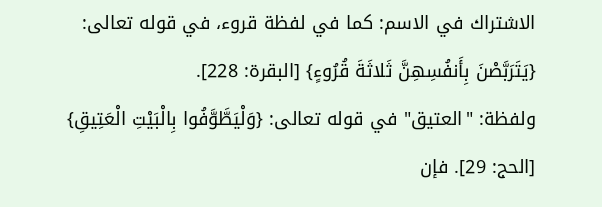الاشتراك في الاسم: كما في لفظة قروء، في قوله تعالى: {يَتَرَبَّصْنَ بِأَنفُسِهِنَّ ثَلاثَةَ قُرُوءٍ} [البقرة: 228].
ولفظة: "العتيق" في قوله تعالى: {وَلْيَطَّوَّفُوا بِالْبَيْتِ الْعَتِيقِ} [الحج: 29]. فإن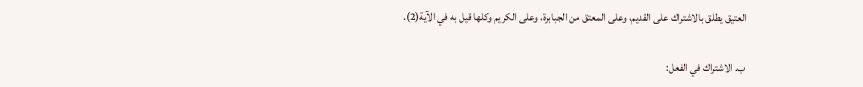العتيق يطلق بالاشتراك على القديم، وعلى المعتق من الجبابرة، وعلى الكريم وكلها قيل به في الآية(2).

ب. الاشتراك في الفعل: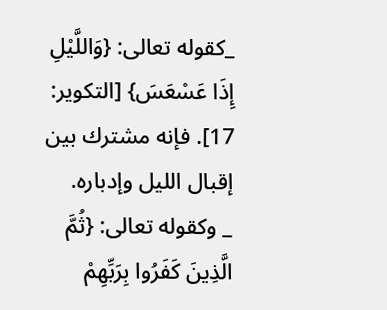_كقوله تعالى: {وَاللَّيْلِ إِذَا عَسْعَسَ} [التكوير: 17]. فإنه مشترك بين إقبال الليل وإدباره.
_ وكقوله تعالى: {ثُمَّ الَّذِينَ كَفَرُوا بِرَبِّهِمْ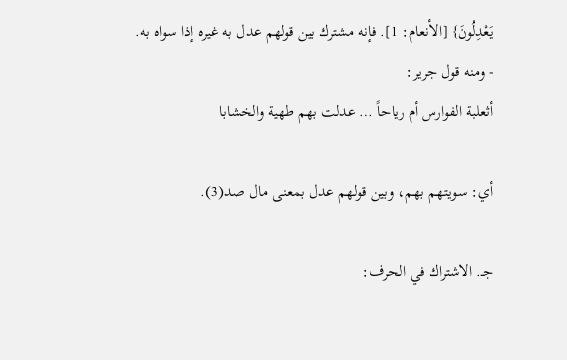يَعْدِلُونَ} [الأنعام: 1]. فإنه مشترك بين قولهم عدل به غيره إذا سواه به.
- ومنه قول جرير:
أثعلبة الفوارس أم رياحاً … عدلت بهم طهية والخشابا

أي: سويتهم بهم، وبين قولهم عدل بمعنى مال صد(3).

جـ. الاشتراك في الحرف: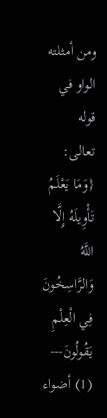ومن أمثلته الواو في قوله تعالى: {وَمَا يَعْلَمُ تَأْوِيلَهُ إِلَّا اللَّهُ وَالرَّاسِخُونَ فِي الْعِلْمِ يَقُولُونَ---
(1) أضواء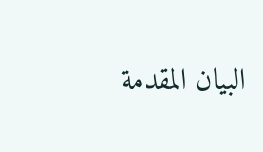البيان المقدمة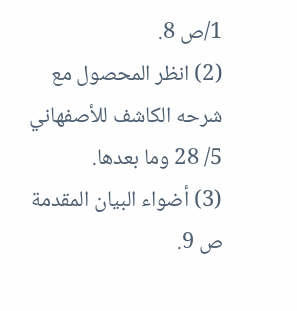1/ص 8.
(2) انظر المحصول مع شرحه الكاشف للأصفهاني 5/ 28 وما بعدها.
(3) أضواء البيان المقدمة ص 9.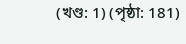(খণ্ড: 1) (পৃষ্ঠা: 181)